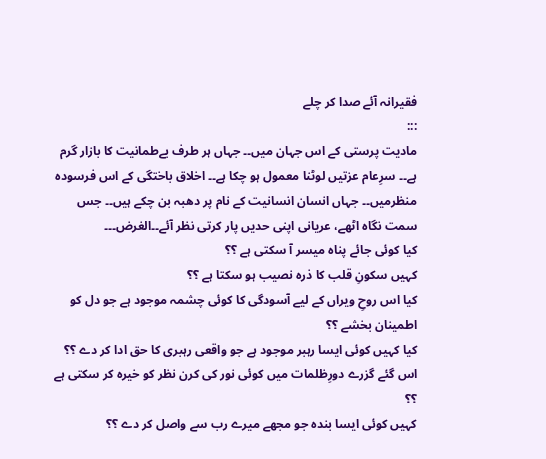فقیرانہ آئے صدا کر چلے
:::
مادیت پرستی کے اس جہان میں۔۔ جہاں ہر طرف بےطمانیت کا بازار گرم ہے۔۔ سرِعام عزتیں لوٹنا معمول ہو چکا ہے۔۔ اخلاق باختگی کے اس فرسودہ منظرمیں۔۔ جہاں انسان انسانیت کے نام پر دھبہ بن چکے ہیں۔۔ جس سمت نگاہ اٹھے، عریانی اپنی حدیں پار کرتی نظر آئے۔۔الغرض۔۔۔
کیا کوئى جائے پناہ میسر آ سکتی ہے ؟؟
کہیں سکونِ قلب کا ذرہ نصیب ہو سکتا ہے ؟؟
کیا اس روحِ ویراں کے لیے آسودگی کا کوئى چشمہ موجود ہے جو دل کو اطمینان بخشے ؟؟
کیا کہیں کوئى ایسا رہبر موجود ہے جو واقعی رہبری کا حق ادا کر دے ؟؟
اس گئے گزرے دورِظلمات میں کوئى نور کی کرن نظر کو خیرہ کر سکتی ہے ؟؟
کہیں کوئى ایسا بندہ جو مجھے میرے رب سے واصل کر دے ؟؟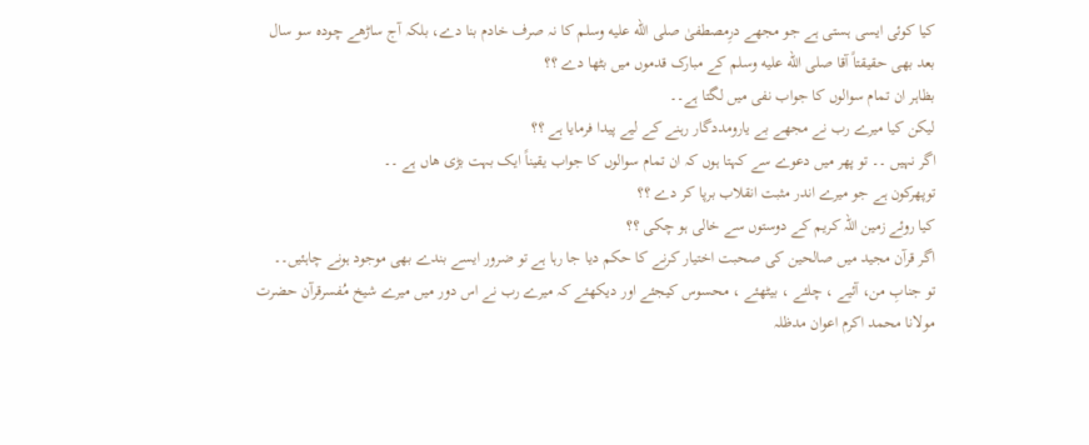کیا کوئى ایسی ہستی ہے جو مجھے درِمصطفیٰ صلى الله عليه وسلم کا نہ صرف خادم بنا دے، بلکہ آج ساڑھے چودہ سو سال بعد بھی حقیقتاً آقا صلى الله عليه وسلم کے مبارک قدموں میں بٹھا دے ؟؟
بظاہر ان تمام سوالوں کا جواب نفی میں لگتا ہے۔۔
لیکن کیا میرے رب نے مجھے بے یارومددگار رہنے کے لیے پیدا فرمایا ہے ؟؟
اگر نہیں ۔۔ تو پھر میں دعوے سے کہتا ہوں کہ ان تمام سوالوں کا جواب یقیناً ایک بہت بڑی ھاں ہے ۔۔
توپھرکون ہے جو میرے اندر مثبت انقلاب برپا کر دے ؟؟
کیا روئے زمین اللہ کریم کے دوستوں سے خالی ہو چکی ؟؟
اگر قرآن مجید میں صالحین کی صحبت اختیار کرنے کا حکم دیا جا رہا ہے تو ضرور ایسے بندے بھی موجود ہونے چاہئیں۔۔
تو جنابِ من، آئیے ، چلئے ، بیٹھئے ، محسوس کیجئے اور دیکھئے کہ میرے رب نے اس دور میں میرے شیخ مُفسرقرآن حضرت مولانا محمد اکرم اعوان مدظلہ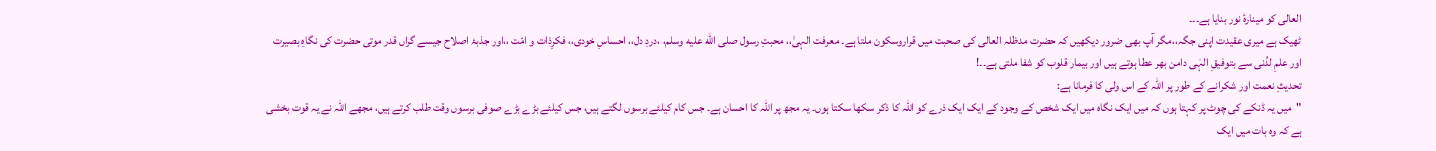العالی کو مينارۂ نور بنایا ہے۔۔۔
ٹھیک ہے میری عقیدت اپنی جگہ،،مگر آپ بھی ضرور دیکھیں کہ حضرت مدظلہ العالی کی صحبت میں قراروسکون ملتا ہے۔ معرفت الہیٰ،، محبتِ رسول صلى الله عليه وسلم، ،دردِ دل،، احساسِ خودی،، فکرِذات و امّت ،،اور جذبۂ اصلاح جیسے گراں قدر موتی حضرت کی نگاہِ بصیرت اور علمِ لدُنی سے بتوفیقِ الہٰی دامن بھر عطا ہوتے ہیں اور بیمار قلوب کو شفا ملتی ہے۔۔!
تحدیثِ نعمت اور شکرانے کے طور پر اللہ کے اس ولی کا فرمانا ہے:
"میں یہ ڈنکے کی چوٹ پر کہتا ہوں کہ میں ایک نگاہ میں ایک شخص کے وجود کے ایک ایک ذرے کو اللہ کا ذکر سکھا سکتا ہوں۔ یہ مجھ پر اللہ کا احسان ہے۔ جس کام کیلئے برسوں لگتے ہیں، جس کیلئے بڑے بڑے صوفی برسوں وقت طلب کرتے ہیں، مجھے اللہ نے یہ قوت بخشی ہے کہ وہ بات میں ایک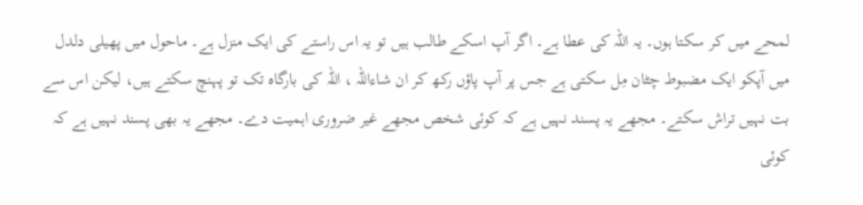لمحے میں کر سکتا ہوں۔ یہ اللہ کی عطا ہے۔ اگر آپ اسکے طالب ہیں تو یہ اس راستے کی ایک منزل ہے۔ ماحول میں پھیلی دلدل میں آپکو ایک مضبوط چٹان مِل سکتی ہے جس پر آپ پاؤں رکھ کر ان شاءاللہ ، اللہ کی بارگاہ تک تو پہنچ سکتے ہیں، لیکن اس سے بت نہیں تراش سکتے۔ مجھے یہ پسند نہیں ہے کہ کوئی شخص مجھے غیر ضروری اہمیت دے۔ مجھے یہ بھی پسند نہیں ہے کہ کوئی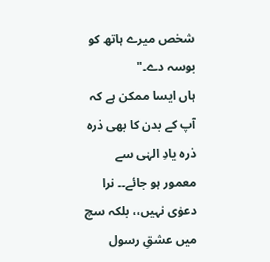شخص میرے ہاتھ کو بوسہ دے۔"
ہاں ایسا ممکن ہے کہ آپ کے بدن کا بھی ذرہ ذرہ یادِ الہٰی سے معمور ہو جائے۔۔ نرا دعوٰی نہیں،، بلکہ سچ میں عشقِ رسول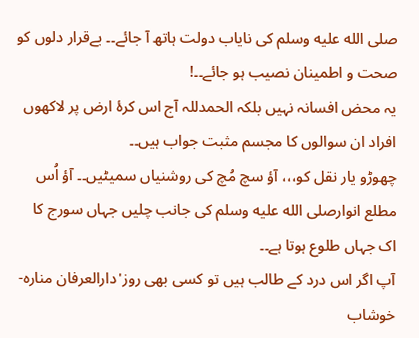صلى الله عليه وسلم کی نایاب دولت ہاتھ آ جائے۔۔ بےقرار دلوں کو صحت و اطمینان نصیب ہو جائے۔۔!
یہ محض افسانہ نہیں بلکہ الحمدللہ آج اس کرۂ ارض پر لاکھوں افراد ان سوالوں کا مجسم مثبت جواب ہیں۔۔
چھوڑو یار نقل کو،،، آؤ سچ مُچ کی روشنیاں سمیٹیں۔۔ آؤ اُس مطلع انوارصلى الله عليه وسلم کی جانب چلیں جہاں سورج کا اک جہاں طلوع ہوتا ہے۔۔
آپ اگر اس درد کے طالب ہیں تو کسی بھی روز'دارالعرفان منارہ- خوشاب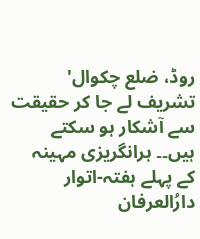روڈ، ضلع چکوال' تشريف لے جا کر حقیقت سے آشکار ہو سکتے ہیں۔۔ ہرانگریزی مہینہ کے پہلے ہفتہ-اتوار دارُالعرفان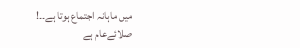میں ماہانہ اجتماع ہوتا ہے۔۔!
صلائےعام ہے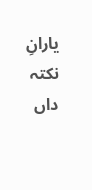یارانِ نكتہ داں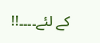کے لئے۔۔۔۔!!